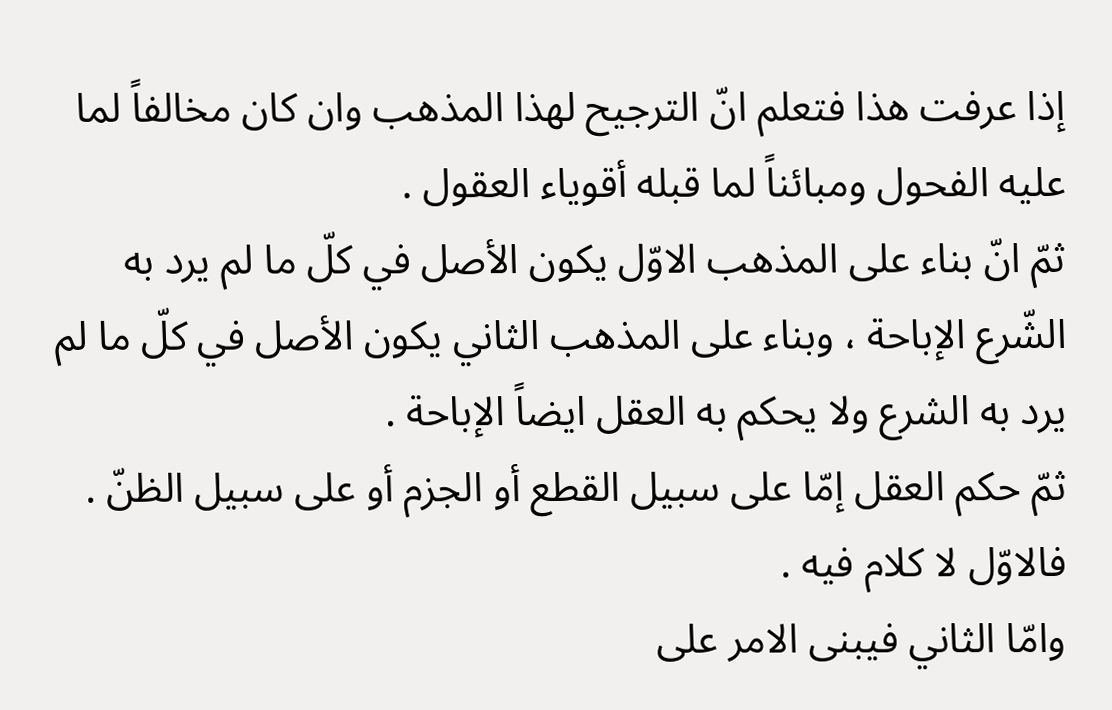إذا عرفت هذا فتعلم انّ الترجيح لهذا المذهب وان كان مخالفاً لما عليه الفحول ومبائناً لما قبله أقوياء العقول .
ثمّ انّ بناء على المذهب الاوّل يكون الأصل في كلّ ما لم يرد به الشّرع الإباحة ، وبناء على المذهب الثاني يكون الأصل في كلّ ما لم يرد به الشرع ولا يحكم به العقل ايضاً الإباحة .
ثمّ حكم العقل إمّا على سبيل القطع أو الجزم أو على سبيل الظنّ .
فالاوّل لا كلام فيه .
وامّا الثاني فيبنى الامر على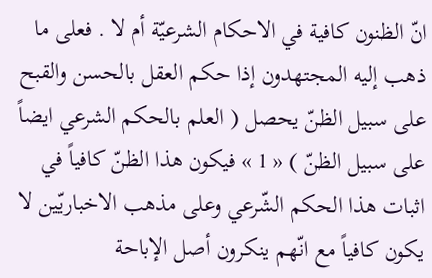انّ الظنون كافية في الاحكام الشرعيّة أم لا . فعلى ما ذهب إليه المجتهدون إذا حكم العقل بالحسن والقبح على سبيل الظنّ يحصل ( العلم بالحكم الشرعي ايضاً على سبيل الظنّ ) « 1 » فيكون هذا الظنّ كافياً في اثبات هذا الحكم الشّرعي وعلى مذهب الاخباريّين لا يكون كافياً مع انّهم ينكرون أصل الإباحة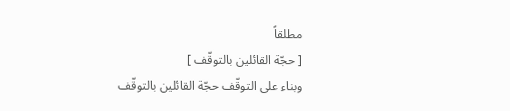مطلقاً
[ حجّة القائلين بالتوقّف ]
وبناء على التوقّف حجّة القائلين بالتوقّف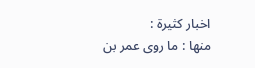اخبار كثيرة :
منها : ما روى عمر بن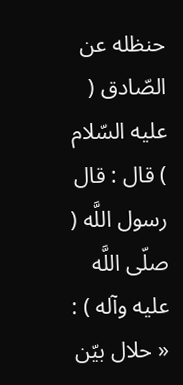حنظله عن الصّادق ( عليه السّلام ) قال : قال رسول اللَّه ( صلّى اللَّه عليه وآله ) : « حلال بيّن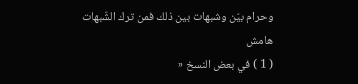وحرام بيّن وشبهات بين ذلك فمن ترك الشّبهات
هامش
( 1 ) في بعض النسخ «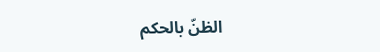الظنّ بالحكم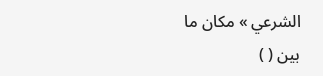الشرعي » مكان ما بين ( )